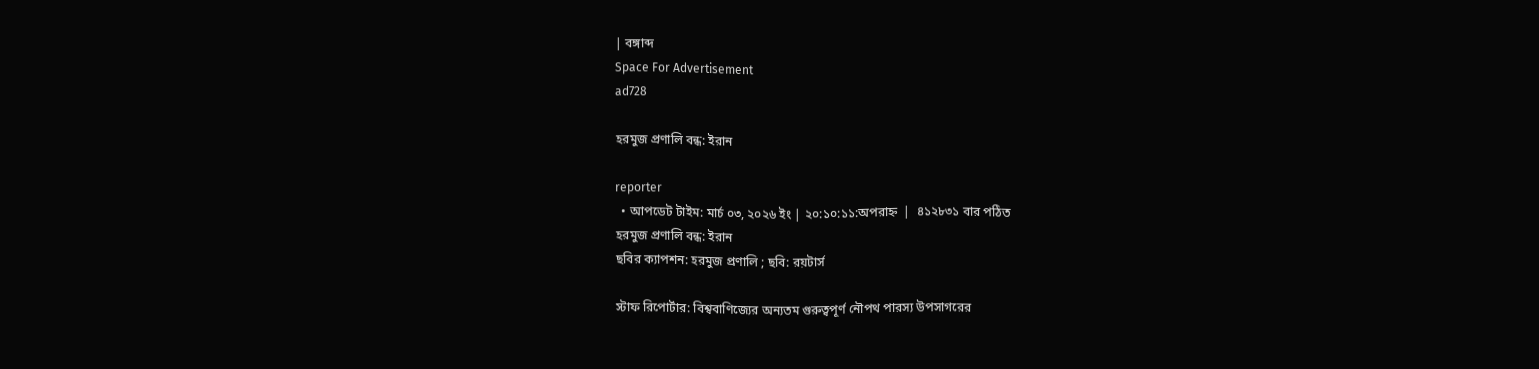| বঙ্গাব্দ
Space For Advertisement
ad728

হরমুজ প্রণালি বন্ধ: ইরান

reporter
  • আপডেট টাইম: মার্চ ০৩, ২০২৬ ইং | ২০:১০:১১:অপরাহ্ন  |  ৪১২৮৩১ বার পঠিত
হরমুজ প্রণালি বন্ধ: ইরান
ছবির ক্যাপশন: হরমুজ প্রণালি ; ছবি: রয়টার্স

স্টাফ রিপোর্টার: বিশ্ববাণিজ্যের অন্যতম গুরুত্বপূর্ণ নৌপথ পারস্য উপসাগরের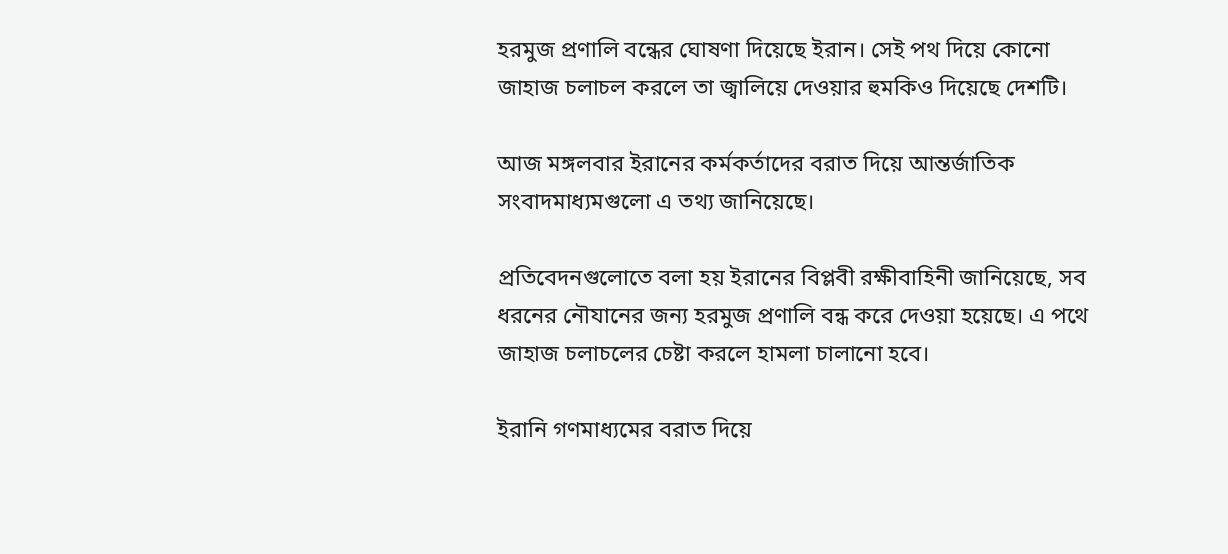হরমুজ প্রণালি বন্ধের ঘোষণা দিয়েছে ইরান। সেই পথ দিয়ে কোনো জাহাজ চলাচল করলে তা জ্বালিয়ে দেওয়ার হুমকিও দিয়েছে দেশটি।

আজ মঙ্গলবার ইরানের কর্মকর্তাদের বরাত দিয়ে আন্তর্জাতিক সংবাদমাধ্যমগুলো এ তথ্য জানিয়েছে।

প্রতিবেদনগুলোতে বলা হয় ইরানের বিপ্লবী রক্ষীবাহিনী জানিয়েছে, সব ধরনের নৌযানের জন্য হরমুজ প্রণালি বন্ধ করে দেওয়া হয়েছে। এ পথে জাহাজ চলাচলের চেষ্টা করলে হামলা চালানো হবে।

ইরানি গণমাধ্যমের বরাত দিয়ে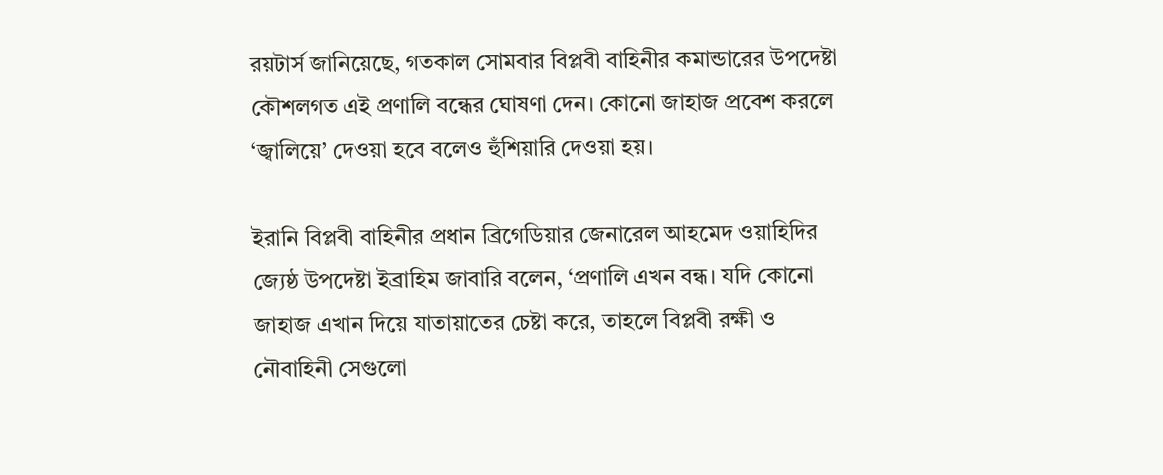রয়টার্স জানিয়েছে, গতকাল সোমবার বিপ্লবী বাহিনীর কমান্ডারের উপদেষ্টা কৌশলগত এই প্রণালি বন্ধের ঘোষণা দেন। কোনো জাহাজ প্রবেশ করলে ‘জ্বালিয়ে’ দেওয়া হবে বলেও হুঁশিয়ারি দেওয়া হয়।

ইরানি বিপ্লবী বাহিনীর প্রধান ব্রিগেডিয়ার জেনারেল আহমেদ ওয়াহিদির জ্যেষ্ঠ উপদেষ্টা ইব্রাহিম জাবারি বলেন, ‘প্রণালি এখন বন্ধ। যদি কোনো জাহাজ এখান দিয়ে যাতায়াতের চেষ্টা করে, তাহলে বিপ্লবী রক্ষী ও নৌবাহিনী সেগুলো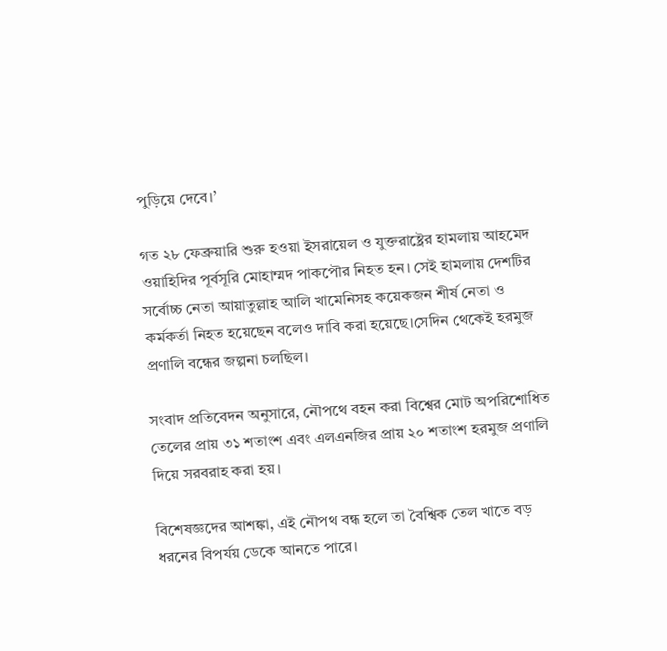পুড়িয়ে দেবে।’

গত ২৮ ফেব্রুয়ারি শুরু হওয়া ইসরায়েল ও যুক্তরাষ্ট্রের হামলায় আহমেদ ওয়াহিদির পূর্বসূরি মোহাম্মদ পাকপৌর নিহত হন। সেই হামলায় দেশটির সর্বোচ্চ নেতা আয়াতুল্লাহ আলি খামেনিসহ কয়েকজন শীর্ষ নেতা ও কর্মকর্তা নিহত হয়েছেন বলেও দাবি করা হয়েছে।সেদিন থেকেই হরমুজ প্রণালি বন্ধের জল্পনা চলছিল।

সংবাদ প্রতিবেদন অনুসারে, নৌপথে বহন করা বিশ্বের মোট অপরিশোধিত তেলের প্রায় ৩১ শতাংশ এবং এলএনজির প্রায় ২০ শতাংশ হরমুজ প্রণালি দিয়ে সরবরাহ করা হয়।

বিশেষজ্ঞদের আশঙ্কা, এই নৌপথ বন্ধ হলে তা বৈশ্বিক তেল খাতে বড় ধরনের বিপর্যয় ডেকে আনতে পারে।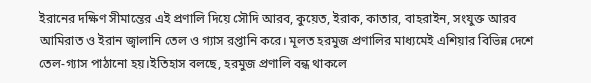ইরানের দক্ষিণ সীমান্তের এই প্রণালি দিয়ে সৌদি আরব, কুয়েত, ইরাক, কাতার, বাহরাইন, সংযুক্ত আরব আমিরাত ও ইরান জ্বালানি তেল ও গ্যাস রপ্তানি করে। মূলত হরমুজ প্রণালির মাধ্যমেই এশিয়ার বিভিন্ন দেশে তেল-গ্যাস পাঠানো হয়।ইতিহাস বলছে, হরমুজ প্রণালি বন্ধ থাকলে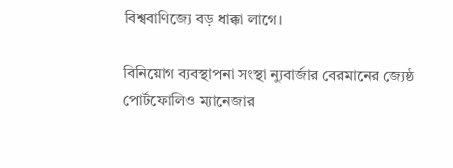বিশ্ববাণিজ্যে বড় ধাক্কা লাগে।

বিনিয়োগ ব্যবস্থাপনা সংস্থা ন্যুবার্জার বেরমানের জ্যেষ্ঠ পোর্টফোলিও ম্যানেজার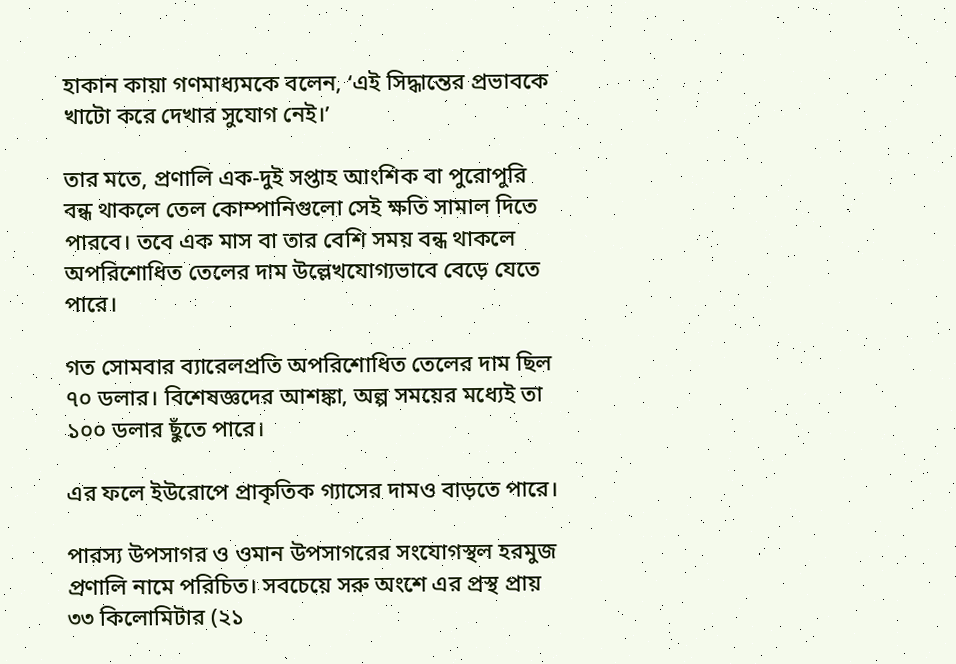হাকান কায়া গণমাধ্যমকে বলেন, ‘এই সিদ্ধান্তের প্রভাবকে খাটো করে দেখার সুযোগ নেই।’

তার মতে, প্রণালি এক-দুই সপ্তাহ আংশিক বা পুরোপুরি বন্ধ থাকলে তেল কোম্পানিগুলো সেই ক্ষতি সামাল দিতে পারবে। তবে এক মাস বা তার বেশি সময় বন্ধ থাকলে অপরিশোধিত তেলের দাম উল্লেখযোগ্যভাবে বেড়ে যেতে পারে।

গত সোমবার ব্যারেলপ্রতি অপরিশোধিত তেলের দাম ছিল ৭০ ডলার। বিশেষজ্ঞদের আশঙ্কা, অল্প সময়ের মধ্যেই তা ১০০ ডলার ছুঁতে পারে।

এর ফলে ইউরোপে প্রাকৃতিক গ্যাসের দামও বাড়তে পারে।

পারস্য উপসাগর ও ওমান উপসাগরের সংযোগস্থল হরমুজ প্রণালি নামে পরিচিত। সবচেয়ে সরু অংশে এর প্রস্থ প্রায় ৩৩ কিলোমিটার (২১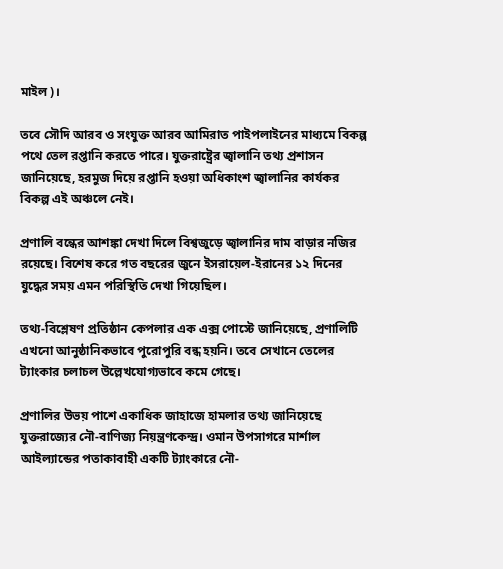মাইল)।

তবে সৌদি আরব ও সংযুক্ত আরব আমিরাত পাইপলাইনের মাধ্যমে বিকল্প পথে তেল রপ্তানি করতে পারে। যুক্তরাষ্ট্রের জ্বালানি তথ্য প্রশাসন জানিয়েছে, হরমুজ দিয়ে রপ্তানি হওয়া অধিকাংশ জ্বালানির কার্যকর বিকল্প এই অঞ্চলে নেই।

প্রণালি বন্ধের আশঙ্কা দেখা দিলে বিশ্বজুড়ে জ্বালানির দাম বাড়ার নজির রয়েছে। বিশেষ করে গত বছরের জুনে ইসরায়েল-ইরানের ১২ দিনের যুদ্ধের সময় এমন পরিস্থিতি দেখা গিয়েছিল।

তথ্য-বিশ্লেষণ প্রতিষ্ঠান কেপলার এক এক্স পোস্টে জানিয়েছে, প্রণালিটি এখনো আনুষ্ঠানিকভাবে পুরোপুরি বন্ধ হয়নি। তবে সেখানে তেলের ট্যাংকার চলাচল উল্লেখযোগ্যভাবে কমে গেছে।

প্রণালির উভয় পাশে একাধিক জাহাজে হামলার তথ্য জানিয়েছে যুক্তরাজ্যের নৌ-বাণিজ্য নিয়ন্ত্রণকেন্দ্র। ওমান উপসাগরে মার্শাল আইল্যান্ডের পতাকাবাহী একটি ট্যাংকারে নৌ-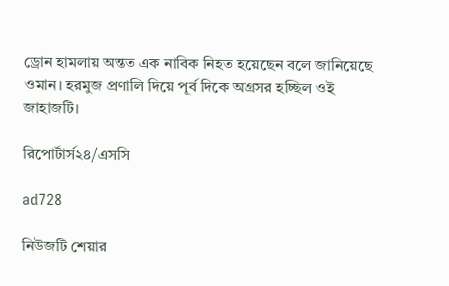ড্রোন হামলায় অন্তত এক নাবিক নিহত হয়েছেন বলে জানিয়েছে ওমান। হরমুজ প্রণালি দিয়ে পূর্ব দিকে অগ্রসর হচ্ছিল ওই জাহাজটি।

রিপোর্টার্স২৪/এসসি

ad728

নিউজটি শেয়ার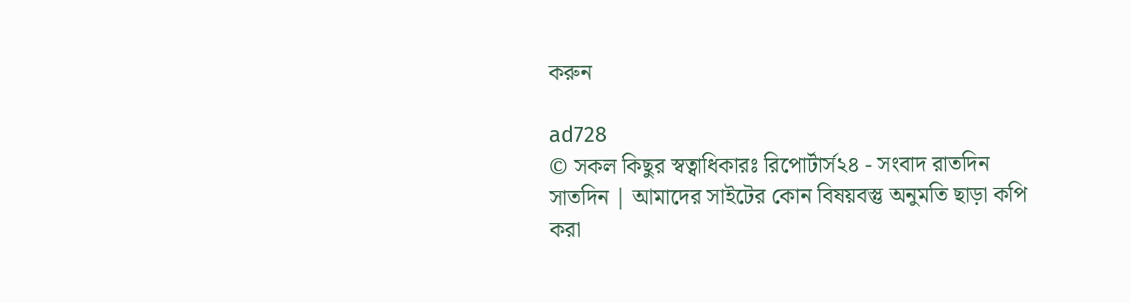করুন

ad728
© সকল কিছুর স্বত্বাধিকারঃ রিপোর্টার্স২৪ - সংবাদ রাতদিন সাতদিন | আমাদের সাইটের কোন বিষয়বস্তু অনুমতি ছাড়া কপি করা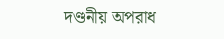দণ্ডনীয় অপরাধ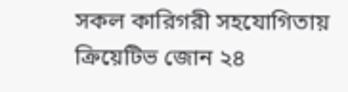সকল কারিগরী সহযোগিতায় ক্রিয়েটিভ জোন ২৪